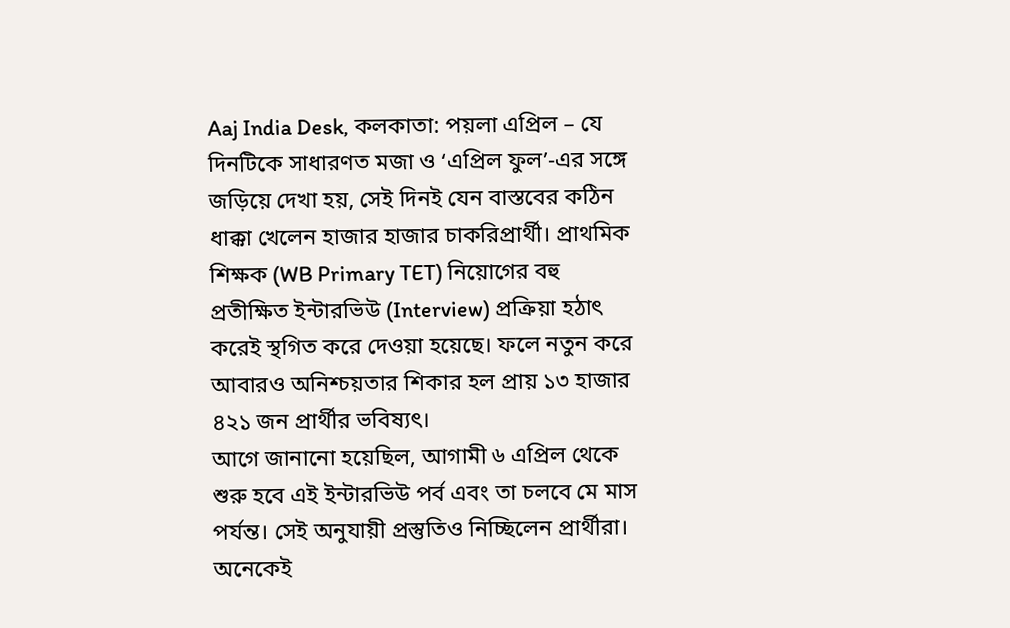Aaj India Desk, কলকাতা: পয়লা এপ্রিল – যে দিনটিকে সাধারণত মজা ও ‘এপ্রিল ফুল’-এর সঙ্গে জড়িয়ে দেখা হয়, সেই দিনই যেন বাস্তবের কঠিন ধাক্কা খেলেন হাজার হাজার চাকরিপ্রার্থী। প্রাথমিক শিক্ষক (WB Primary TET) নিয়োগের বহু প্রতীক্ষিত ইন্টারভিউ (Interview) প্রক্রিয়া হঠাৎ করেই স্থগিত করে দেওয়া হয়েছে। ফলে নতুন করে আবারও অনিশ্চয়তার শিকার হল প্রায় ১৩ হাজার ৪২১ জন প্রার্থীর ভবিষ্যৎ।
আগে জানানো হয়েছিল, আগামী ৬ এপ্রিল থেকে শুরু হবে এই ইন্টারভিউ পর্ব এবং তা চলবে মে মাস পর্যন্ত। সেই অনুযায়ী প্রস্তুতিও নিচ্ছিলেন প্রার্থীরা। অনেকেই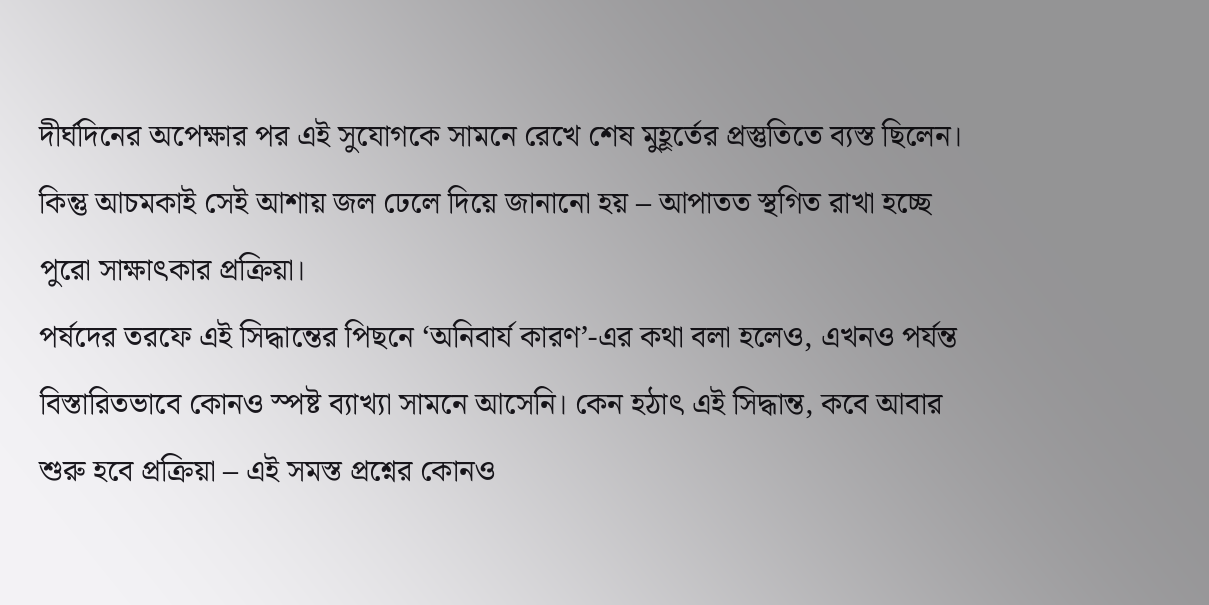দীর্ঘদিনের অপেক্ষার পর এই সুযোগকে সামনে রেখে শেষ মুহূর্তের প্রস্তুতিতে ব্যস্ত ছিলেন। কিন্তু আচমকাই সেই আশায় জল ঢেলে দিয়ে জানানো হয় – আপাতত স্থগিত রাখা হচ্ছে পুরো সাক্ষাৎকার প্রক্রিয়া।
পর্ষদের তরফে এই সিদ্ধান্তের পিছনে ‘অনিবার্য কারণ’-এর কথা বলা হলেও, এখনও পর্যন্ত বিস্তারিতভাবে কোনও স্পষ্ট ব্যাখ্যা সামনে আসেনি। কেন হঠাৎ এই সিদ্ধান্ত, কবে আবার শুরু হবে প্রক্রিয়া – এই সমস্ত প্রশ্নের কোনও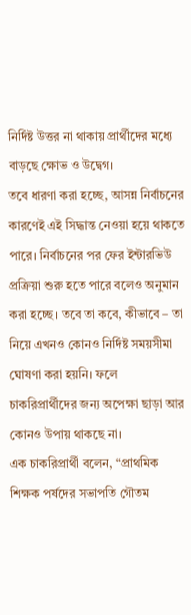নির্দিষ্ট উত্তর না থাকায় প্রার্থীদের মধ্যে বাড়ছে ক্ষোভ ও উদ্বেগ।
তবে ধারণা করা হচ্ছে, আসন্ন নির্বাচনের কারণেই এই সিদ্ধান্ত নেওয়া হয়ে থাকতে পারে। নির্বাচনের পর ফের ইন্টারভিউ প্রক্রিয়া শুরু হতে পারে বলেও অনুমান করা হচ্ছে। তবে তা কবে, কীভাবে – তা নিয়ে এখনও কোনও নির্দিষ্ট সময়সীমা ঘোষণা করা হয়নি। ফলে চাকরিপ্রার্থীদের জন্য অপেক্ষা ছাড়া আর কোনও উপায় থাকছে না।
এক চাকরিপ্রার্থী বলেন, “প্রাথমিক শিক্ষক পর্ষদের সভাপতি গৌতম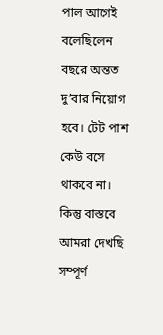পাল আগেই বলেছিলেন বছরে অন্তত দু’বার নিয়োগ হবে। টেট পাশ কেউ বসে থাকবে না। কিন্তু বাস্তবে আমরা দেখছি সম্পূর্ণ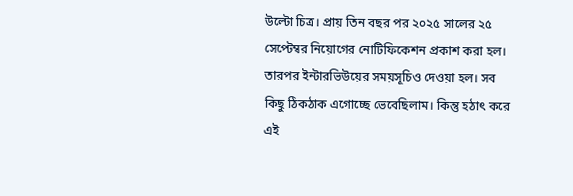উল্টো চিত্র। প্রায় তিন বছর পর ২০২৫ সালের ২৫ সেপ্টেম্বর নিয়োগের নোটিফিকেশন প্রকাশ করা হল। তারপর ইন্টারভিউয়ের সময়সূচিও দেওয়া হল। সব কিছু ঠিকঠাক এগোচ্ছে ভেবেছিলাম। কিন্তু হঠাৎ করে এই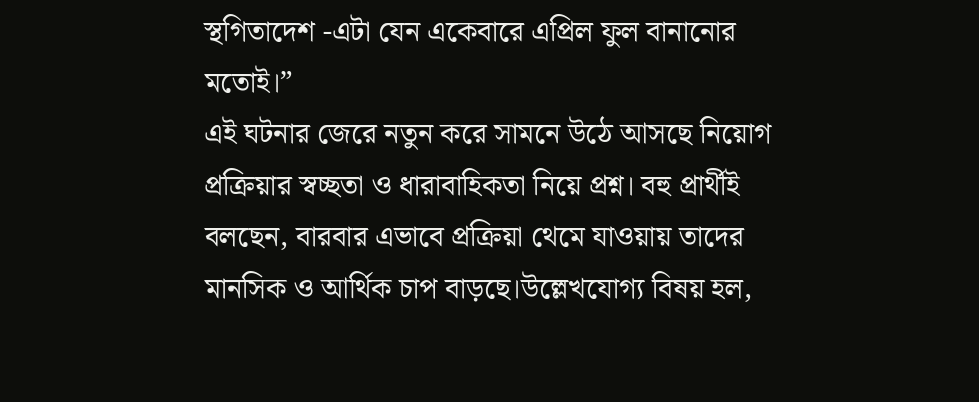স্থগিতাদেশ -এটা যেন একেবারে এপ্রিল ফুল বানানোর মতোই।”
এই ঘটনার জেরে নতুন করে সামনে উঠে আসছে নিয়োগ প্রক্রিয়ার স্বচ্ছতা ও ধারাবাহিকতা নিয়ে প্রশ্ন। বহু প্রার্থীই বলছেন, বারবার এভাবে প্রক্রিয়া থেমে যাওয়ায় তাদের মানসিক ও আর্থিক চাপ বাড়ছে।উল্লেখযোগ্য বিষয় হল,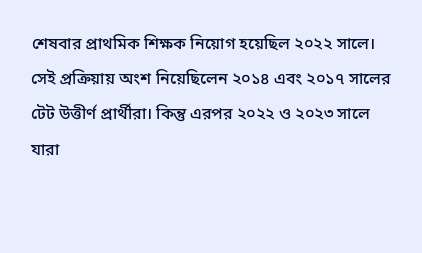শেষবার প্রাথমিক শিক্ষক নিয়োগ হয়েছিল ২০২২ সালে। সেই প্রক্রিয়ায় অংশ নিয়েছিলেন ২০১৪ এবং ২০১৭ সালের টেট উত্তীর্ণ প্রার্থীরা। কিন্তু এরপর ২০২২ ও ২০২৩ সালে যারা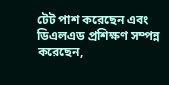টেট পাশ করেছেন এবং ডিএলএড প্রশিক্ষণ সম্পন্ন করেছেন,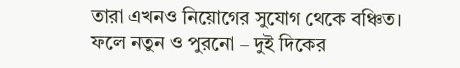তারা এখনও নিয়োগের সুযোগ থেকে বঞ্চিত। ফলে নতুন ও পুরনো – দুই দিকের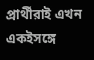প্রার্থীরাই এখন একইসঙ্গে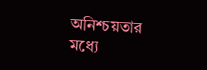অনিশ্চয়তার মধ্যে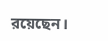রয়েছেন।